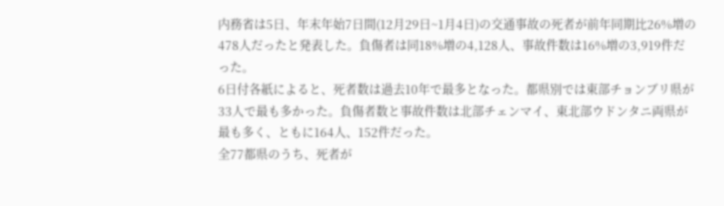内務省は5日、年末年始7日間(12月29日~1月4日)の交通事故の死者が前年同期比26%増の478人だったと発表した。負傷者は同18%増の4,128人、事故件数は16%増の3,919件だった。
6日付各紙によると、死者数は過去10年で最多となった。都県別では東部チョンブリ県が33人で最も多かった。負傷者数と事故件数は北部チェンマイ、東北部ウドンタニ両県が最も多く、ともに164人、152件だった。
全77都県のうち、死者が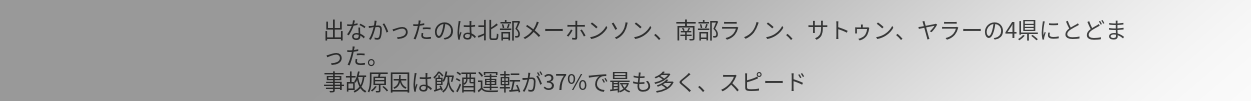出なかったのは北部メーホンソン、南部ラノン、サトゥン、ヤラーの4県にとどまった。
事故原因は飲酒運転が37%で最も多く、スピード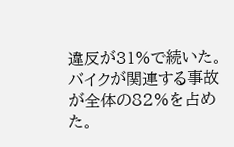違反が31%で続いた。バイクが関連する事故が全体の82%を占めた。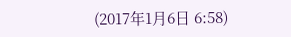(2017年1月6日 6:58)